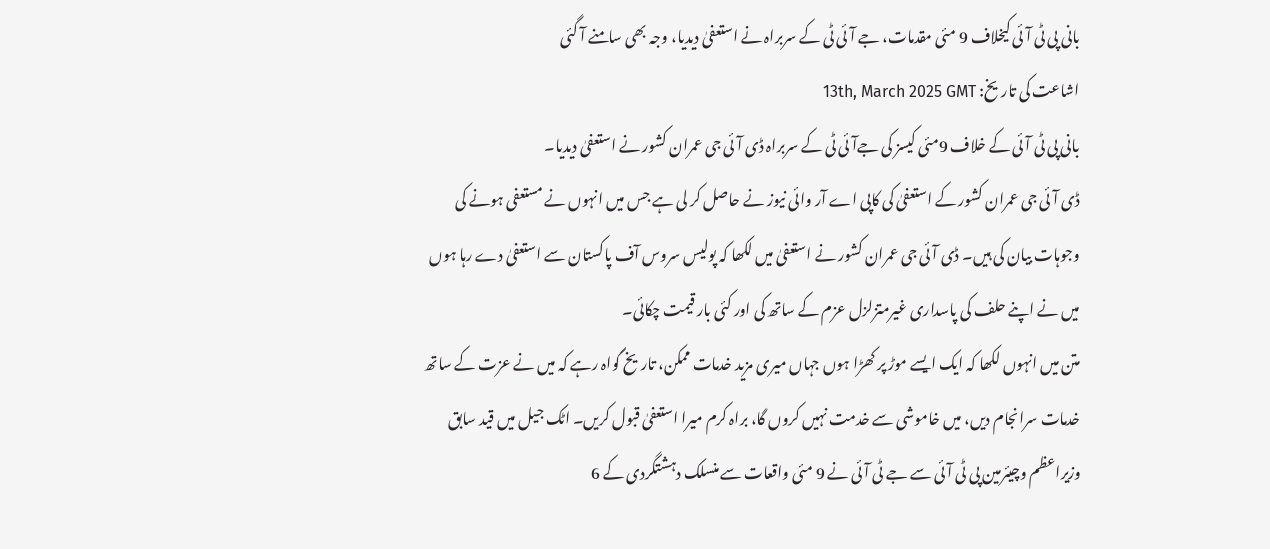بانی پی ٹی آئی کیخلاف 9 مئی مقدمات، جے آئی ٹی کے سربراہ نے استعفیٰ دیدیا، وجہ بھی سامنے آ گئی
اشاعت کی تاریخ: 13th, March 2025 GMT
بانی پی ٹی آئی کے خلاف 9مئی کیسز کی جےآئی ٹی کے سربراہ ڈی آئی جی عمران کشور نے استعفیٰ دیدیا۔
ڈی آئی جی عمران کشور کے استعفیٰ کی کاپی اے آر وائی نیوز نے حاصل کر لی ہے جس میں انہوں نے مستعفی ہونے کی وجوہات بیان کی ہیں۔ ڈی آئی جی عمران کشور نے استعفیٰ میں لکھا کہ پولیس سروس آف پاکستان سے استعفیٰ دے رہا ہوں میں نے اپنے حلف کی پاسداری غیرمتزلزل عزم کے ساتھ کی اور کئی بار قیمت چکائی۔
متن میں انہوں لکھا کہ ایک ایسے موڑ پر کھڑا ہوں جہاں میری مزید خدمات ممکن، تاریخ گواہ رہے کہ میں نے عزت کے ساتھ خدمات سرانجام دیں، میں خاموشی سے خدمت نہیں کروں گا، براہ کرم میرا استعفیٰ قبول کریں۔ اٹک جیل میں قید سابق وزیراعظم وچیئرمین پی ٹی آئی سے جے ٹی آئی نے 9 مئی واقعات سے منسلک دہشتگردی کے 6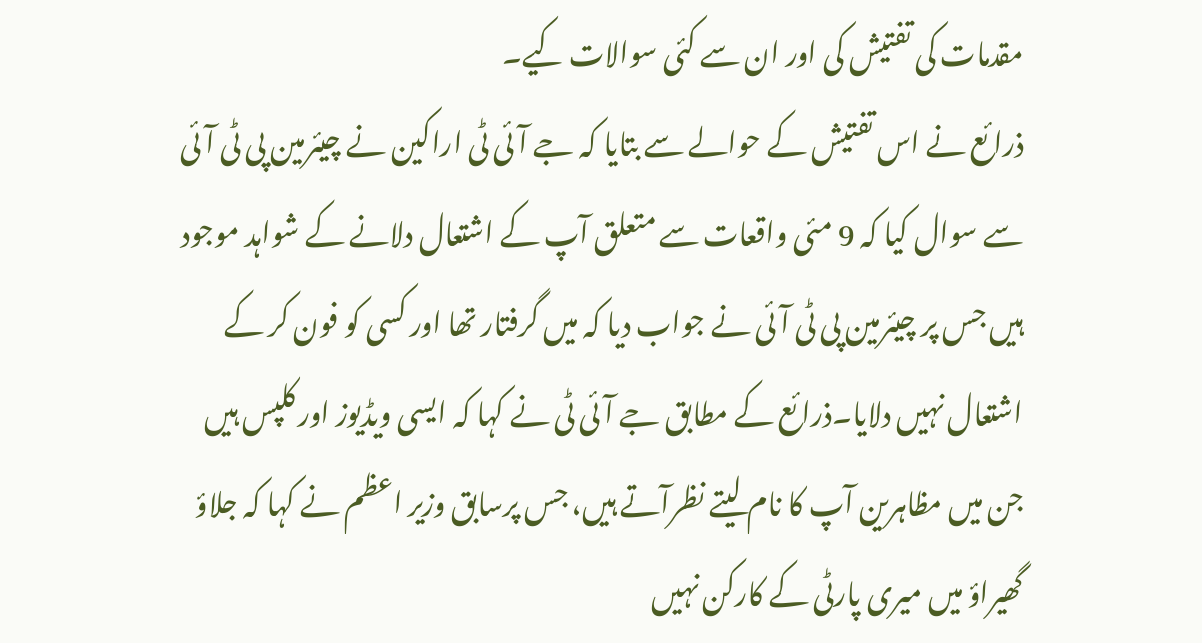مقدمات کی تفتیش کی اور ان سے کئی سوالات کیے۔
ذرائع نے اس تفتیش کے حوالے سے بتایا کہ جے آئی ٹی اراکین نے چیئرمین پی ٹی آئی سے سوال کیا کہ 9 مئی واقعات سے متعلق آپ کے اشتعال دلانے کے شواہد موجود ہیں جس پر چیئرمین پی ٹی آئی نے جواب دیا کہ میں گرفتار تھا اور کسی کو فون کر کے اشتعال نہیں دلایا۔ذرائع کے مطابق جے آئی ٹی نے کہا کہ ایسی ویڈیوز اور کلپس ہیں جن میں مظاہرین آپ کا نام لیتے نظرآتے ہیں، جس پرسابق وزیر اعظم نے کہا کہ جلاؤ گھیراؤ میں میری پارٹی کے کارکن نہیں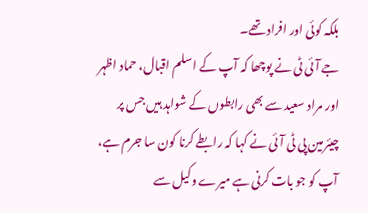بلکہ کوئی اور افراد تھے۔
جے آئی ٹی نے پوچھا کہ آپ کے اسلم اقبال، حماد اظہر اور مراد سعید سے بھی رابطوں کے شواہد ہیں جس پر چیئرمین پی ٹی آئی نے کہا کہ رابطے کرنا کون سا جرم ہے، آپ کو جو بات کرنی ہے میرے وکیل سے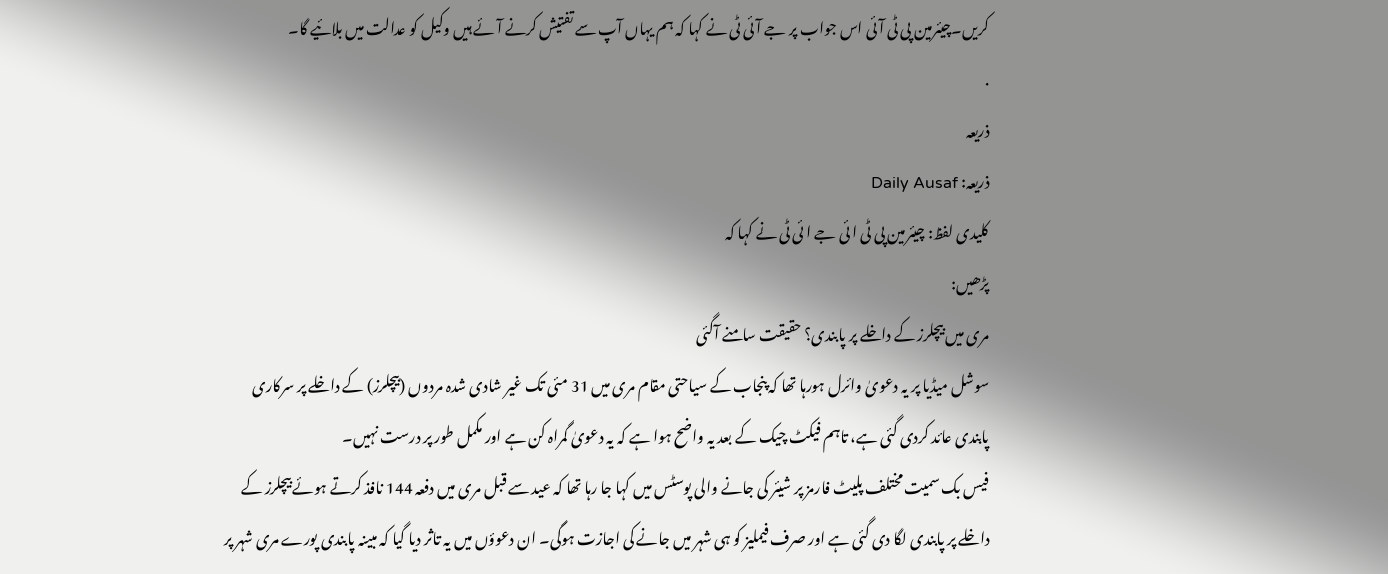کریں۔چیئرمین پی ٹی آئی اس جواب پر جے آئی ٹی نے کہا کہ ہم یہاں آپ سے تفتیش کرنے آئے ہیں وکیل کو عدالت میں بلائیے گا۔
.
ذریعہ
ذریعہ: Daily Ausaf
کلیدی لفظ: چیئرمین پی ٹی ا ئی جے ا ئی ٹی نے کہا کہ
پڑھیں:
مری میں بیچلرز کے داخلے پر پابندی؟ حقیقت سامنے آگئی
سوشل میڈیا پر یہ دعویٰ وائرل ہورہا تھا کہ پنجاب کے سیاحتی مقام مری میں 31 مئی تک غیر شادی شدہ مردوں (بیچلرز) کے داخلے پر سرکاری پابندی عائد کردی گئی ہے، تاہم فیکٹ چیک کے بعد یہ واضح ہوا ہے کہ یہ دعویٰ گمراہ کن ہے اور مکمل طور پر درست نہیں۔
فیس بک سمیت مختلف پلیٹ فارمز پر شیئر کی جانے والی پوسٹس میں کہا جا رہا تھا کہ عید سے قبل مری میں دفعہ 144 نافذ کرتے ہوئے بیچلرز کے داخلے پر پابندی لگا دی گئی ہے اور صرف فیملیز کو ہی شہر میں جانے کی اجازت ہوگی۔ ان دعوؤں میں یہ تاثر دیا گیا کہ مبینہ پابندی پورے مری شہر پر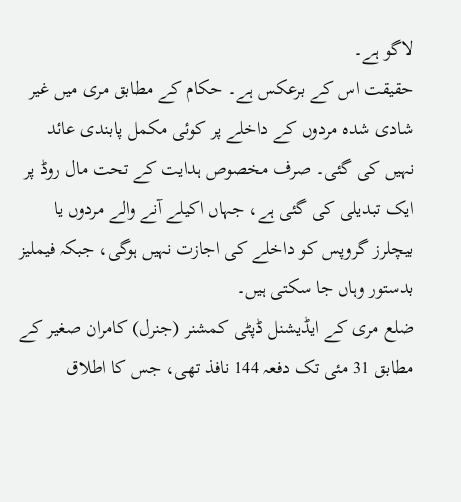لاگو ہے۔
حقیقت اس کے برعکس ہے۔ حکام کے مطابق مری میں غیر شادی شدہ مردوں کے داخلے پر کوئی مکمل پابندی عائد نہیں کی گئی۔ صرف مخصوص ہدایت کے تحت مال روڈ پر ایک تبدیلی کی گئی ہے، جہاں اکیلے آنے والے مردوں یا بیچلرز گروپس کو داخلے کی اجازت نہیں ہوگی، جبکہ فیملیز بدستور وہاں جا سکتی ہیں۔
ضلع مری کے ایڈیشنل ڈپٹی کمشنر (جنرل) کامران صغیر کے مطابق 31 مئی تک دفعہ 144 نافذ تھی، جس کا اطلاق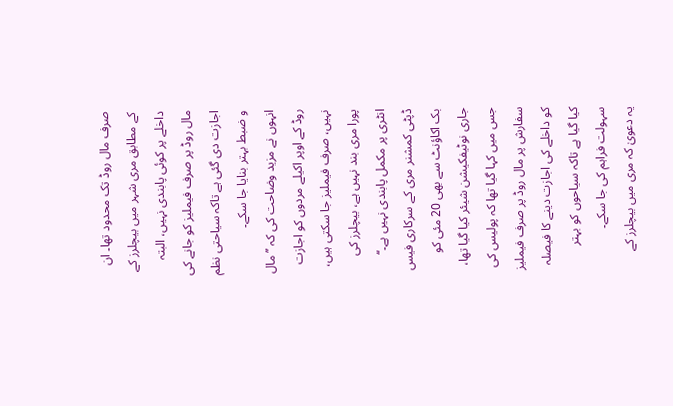صرف مال روڈ تک محدود تھا۔ ان کے مطابق مری شہر میں بیچلرز کے داخلے پر کوئی پابندی نہیں، البتہ مال روڈ پر صرف فیملیز کو جانے کی اجازت دی گئی ہے تاکہ سیاحتی نظم و ضبط بہتر بنایا جا سکے۔
انہوں نے مزید وضاحت کی کہ ’’مال روڈ کے اوپر اکیلے مردوں کو اجازت نہیں، صرف فیملیز جا سکتی ہیں، پورا مری بند نہیں ہے، بیچلرز کی انٹری پر مکمل پابندی نہیں ہے۔‘‘
ڈپٹی کمشنر مری کے سرکاری فیس بک اکاؤنٹ سے بھی 20 مئی کو جاری نوٹیفکیشن شیئر کیا گیا تھا، جس میں کہا گیا تھا کہ پولیس کی سفارش پر مال روڈ پر صرف فیملیز کو داخلے کی اجازت دینے کا فیصلہ کیا گیا ہے تاکہ سیاحوں کو بہتر سہولت فراہم کی جا سکے۔
یہ دعویٰ کہ مری میں بیچلرز کے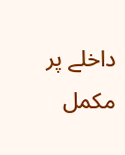داخلے پر مکمل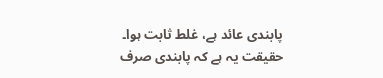پابندی عائد ہے، غلط ثابت ہوا۔ حقیقت یہ ہے کہ پابندی صرف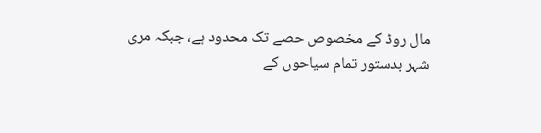مال روڈ کے مخصوص حصے تک محدود ہے، جبکہ مری شہر بدستور تمام سیاحوں کے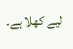لیے کھلا ہے۔